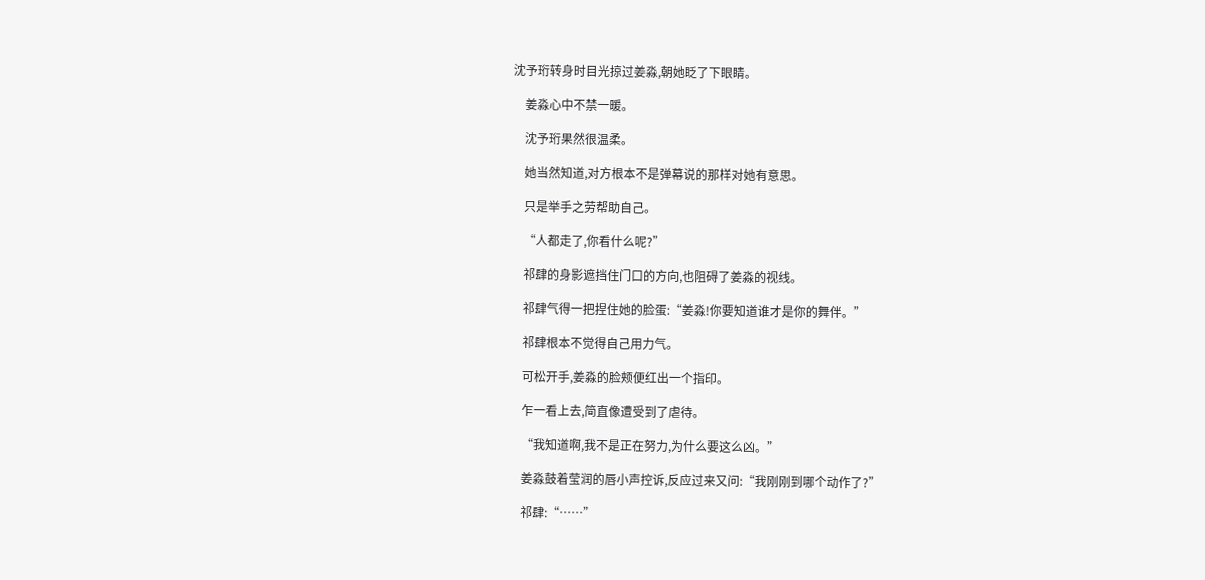沈予珩转身时目光掠过姜淼,朝她眨了下眼睛。

    姜淼心中不禁一暖。

    沈予珩果然很温柔。

    她当然知道,对方根本不是弹幕说的那样对她有意思。

    只是举手之劳帮助自己。

    “人都走了,你看什么呢?”

    祁肆的身影遮挡住门口的方向,也阻碍了姜淼的视线。

    祁肆气得一把捏住她的脸蛋:“姜淼!你要知道谁才是你的舞伴。”

    祁肆根本不觉得自己用力气。

    可松开手,姜淼的脸颊便红出一个指印。

    乍一看上去,简直像遭受到了虐待。

    “我知道啊,我不是正在努力,为什么要这么凶。”

    姜淼鼓着莹润的唇小声控诉,反应过来又问:“我刚刚到哪个动作了?”

    祁肆:“……”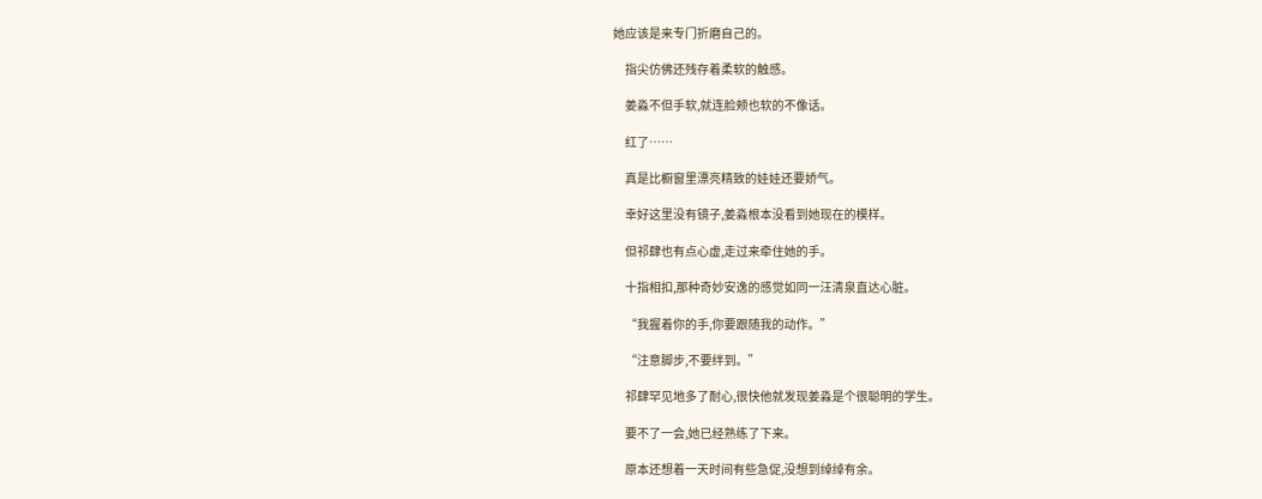她应该是来专门折磨自己的。

    指尖仿佛还残存着柔软的触感。

    姜淼不但手软,就连脸颊也软的不像话。

    红了……

    真是比橱窗里漂亮精致的娃娃还要娇气。

    幸好这里没有镜子,姜淼根本没看到她现在的模样。

    但祁肆也有点心虚,走过来牵住她的手。

    十指相扣,那种奇妙安逸的感觉如同一汪清泉直达心脏。

    “我握着你的手,你要跟随我的动作。”

    “注意脚步,不要绊到。”

    祁肆罕见地多了耐心,很快他就发现姜淼是个很聪明的学生。

    要不了一会,她已经熟练了下来。

    原本还想着一天时间有些急促,没想到绰绰有余。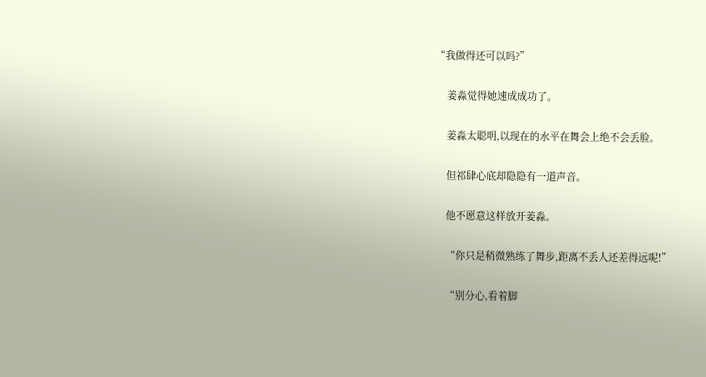“我做得还可以吗?”

    姜淼觉得她速成成功了。

    姜淼太聪明,以现在的水平在舞会上绝不会丢脸。

    但祁肆心底却隐隐有一道声音。

    他不愿意这样放开姜淼。

    “你只是稍微熟练了舞步,距离不丢人还差得远呢!”

    “别分心,看着脚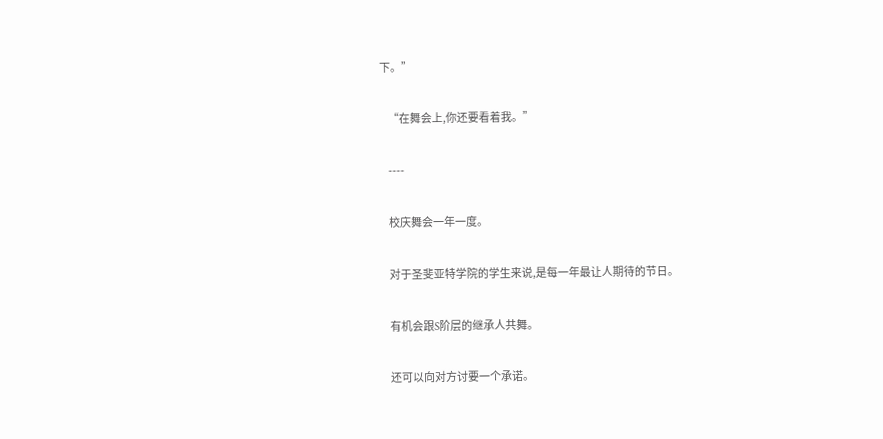下。”

    “在舞会上,你还要看着我。”

    ----

    校庆舞会一年一度。

    对于圣斐亚特学院的学生来说,是每一年最让人期待的节日。

    有机会跟S阶层的继承人共舞。

    还可以向对方讨要一个承诺。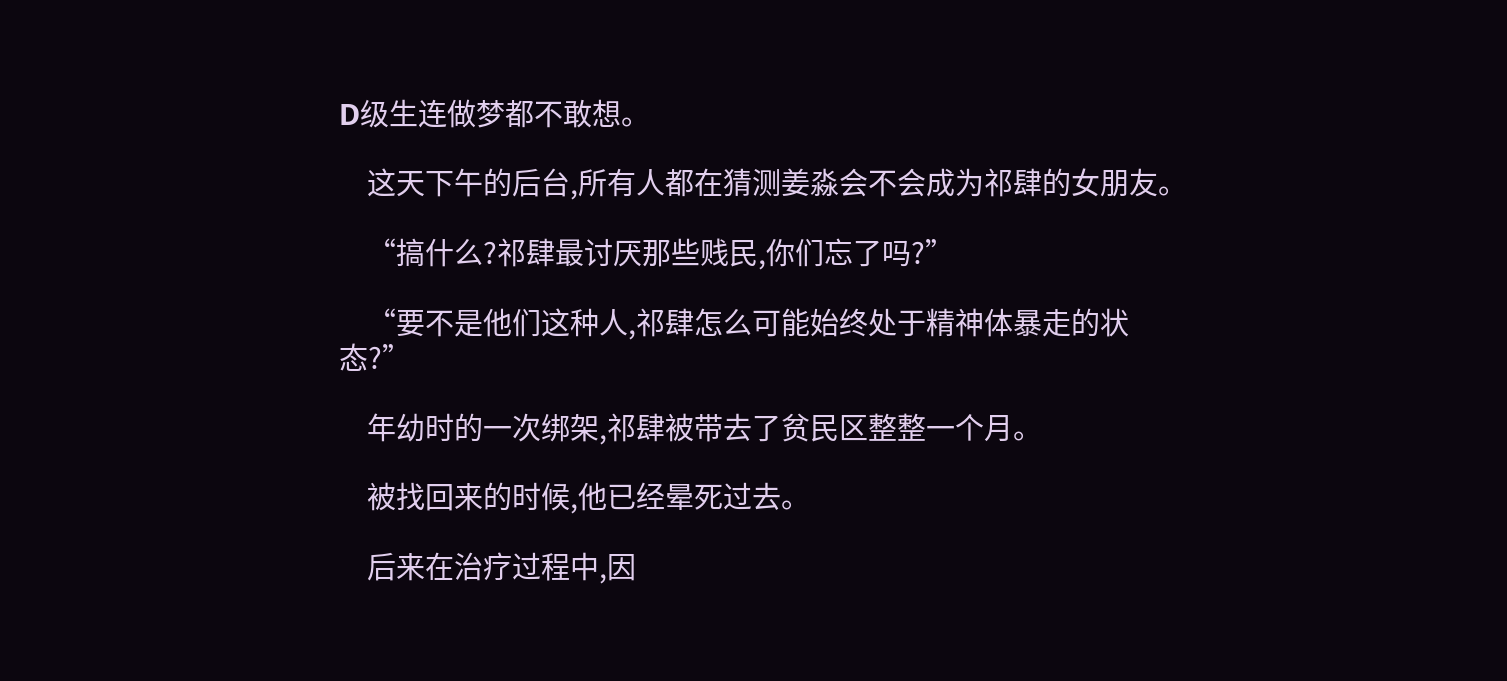D级生连做梦都不敢想。

    这天下午的后台,所有人都在猜测姜淼会不会成为祁肆的女朋友。

    “搞什么?祁肆最讨厌那些贱民,你们忘了吗?”

    “要不是他们这种人,祁肆怎么可能始终处于精神体暴走的状态?”

    年幼时的一次绑架,祁肆被带去了贫民区整整一个月。

    被找回来的时候,他已经晕死过去。

    后来在治疗过程中,因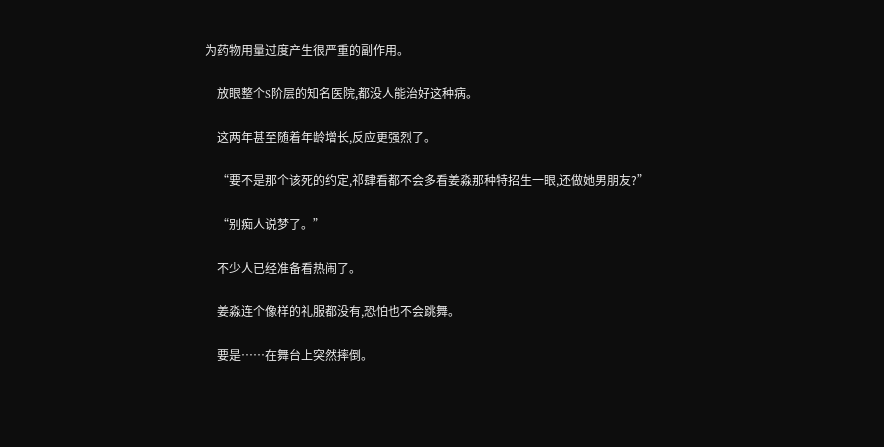为药物用量过度产生很严重的副作用。

    放眼整个S阶层的知名医院,都没人能治好这种病。

    这两年甚至随着年龄增长,反应更强烈了。

    “要不是那个该死的约定,祁肆看都不会多看姜淼那种特招生一眼,还做她男朋友?”

    “别痴人说梦了。”

    不少人已经准备看热闹了。

    姜淼连个像样的礼服都没有,恐怕也不会跳舞。

    要是……在舞台上突然摔倒。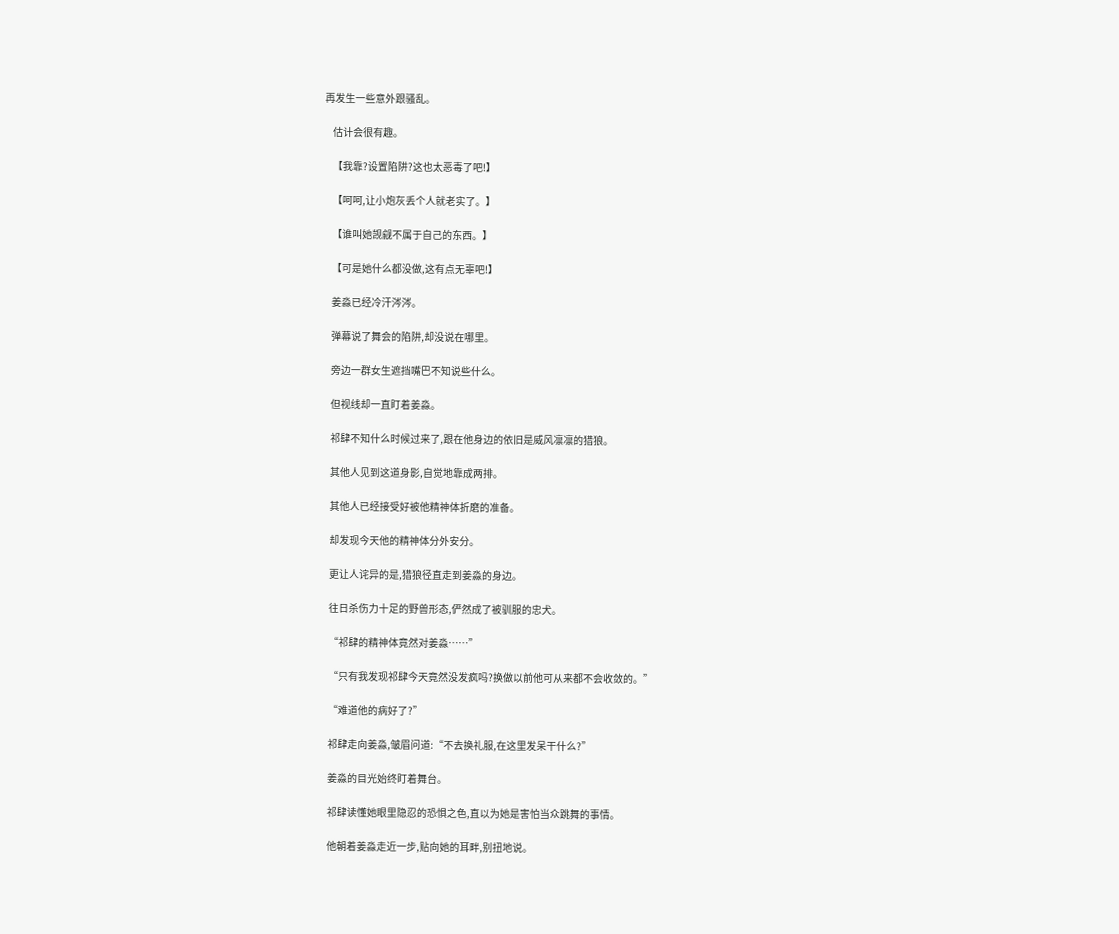再发生一些意外跟骚乱。

    估计会很有趣。

    【我靠?设置陷阱?这也太恶毒了吧!】

    【呵呵,让小炮灰丢个人就老实了。】

    【谁叫她觊觎不属于自己的东西。】

    【可是她什么都没做,这有点无辜吧!】

    姜淼已经冷汗涔涔。

    弹幕说了舞会的陷阱,却没说在哪里。

    旁边一群女生遮挡嘴巴不知说些什么。

    但视线却一直盯着姜淼。

    祁肆不知什么时候过来了,跟在他身边的依旧是威风凛凛的猎狼。

    其他人见到这道身影,自觉地靠成两排。

    其他人已经接受好被他精神体折磨的准备。

    却发现今天他的精神体分外安分。

    更让人诧异的是,猎狼径直走到姜淼的身边。

    往日杀伤力十足的野兽形态,俨然成了被驯服的忠犬。

    “祁肆的精神体竟然对姜淼……”

    “只有我发现祁肆今天竟然没发疯吗?换做以前他可从来都不会收敛的。”

    “难道他的病好了?”

    祁肆走向姜淼,皱眉问道:“不去换礼服,在这里发呆干什么?”

    姜淼的目光始终盯着舞台。

    祁肆读懂她眼里隐忍的恐惧之色,直以为她是害怕当众跳舞的事情。

    他朝着姜淼走近一步,贴向她的耳畔,别扭地说。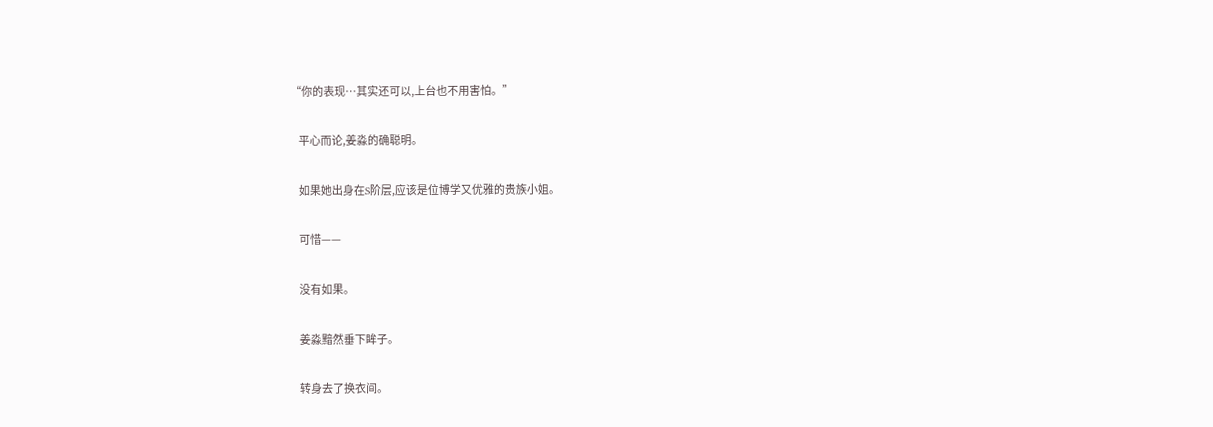“你的表现…其实还可以,上台也不用害怕。”

    平心而论,姜淼的确聪明。

    如果她出身在S阶层,应该是位博学又优雅的贵族小姐。

    可惜——

    没有如果。

    姜淼黯然垂下眸子。

    转身去了换衣间。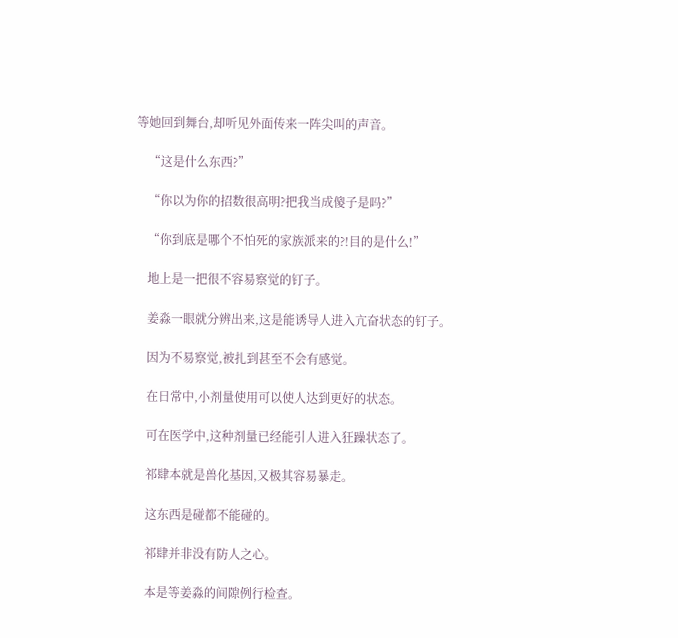等她回到舞台,却听见外面传来一阵尖叫的声音。

    “这是什么东西?”

    “你以为你的招数很高明?把我当成傻子是吗?”

    “你到底是哪个不怕死的家族派来的?!目的是什么!”

    地上是一把很不容易察觉的钉子。

    姜淼一眼就分辨出来,这是能诱导人进入亢奋状态的钉子。

    因为不易察觉,被扎到甚至不会有感觉。

    在日常中,小剂量使用可以使人达到更好的状态。

    可在医学中,这种剂量已经能引人进入狂躁状态了。

    祁肆本就是兽化基因,又极其容易暴走。

    这东西是碰都不能碰的。

    祁肆并非没有防人之心。

    本是等姜淼的间隙例行检查。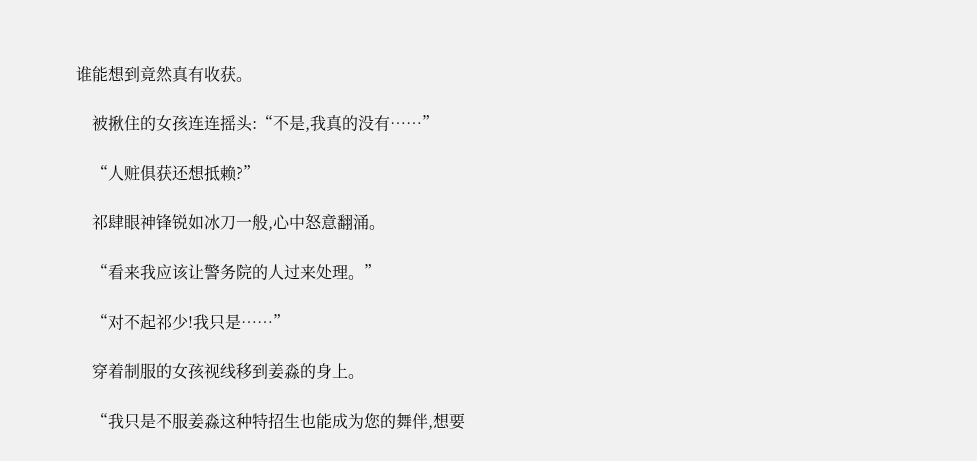谁能想到竟然真有收获。

    被揪住的女孩连连摇头:“不是,我真的没有……”

    “人赃俱获还想抵赖?”

    祁肆眼神锋锐如冰刀一般,心中怒意翻涌。

    “看来我应该让警务院的人过来处理。”

    “对不起祁少!我只是……”

    穿着制服的女孩视线移到姜淼的身上。

    “我只是不服姜淼这种特招生也能成为您的舞伴,想要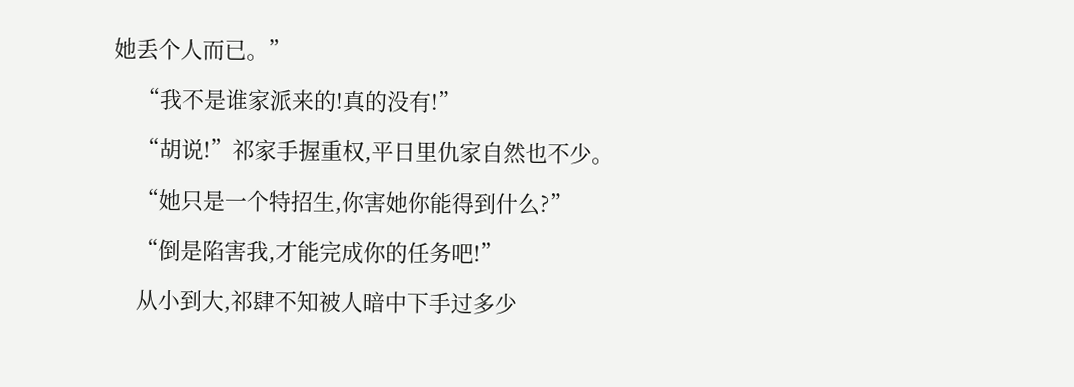她丢个人而已。”

    “我不是谁家派来的!真的没有!”

    “胡说!”祁家手握重权,平日里仇家自然也不少。

    “她只是一个特招生,你害她你能得到什么?”

    “倒是陷害我,才能完成你的任务吧!”

    从小到大,祁肆不知被人暗中下手过多少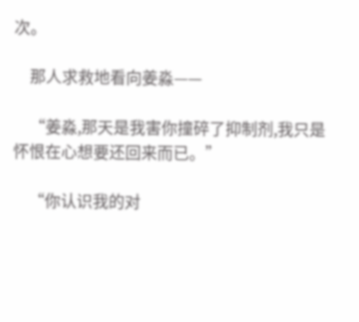次。

    那人求救地看向姜淼——

    “姜淼,那天是我害你撞碎了抑制剂,我只是怀恨在心想要还回来而已。”

    “你认识我的对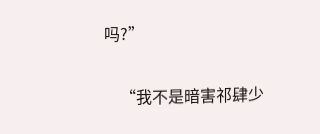吗?”

    “我不是暗害祁肆少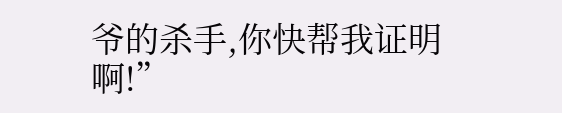爷的杀手,你快帮我证明啊!”